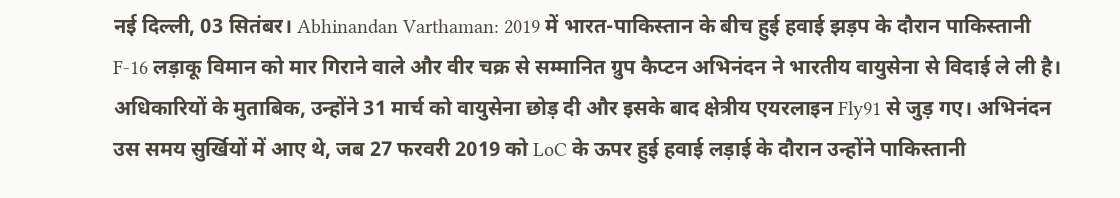नई दिल्ली, 03 सितंबर। Abhinandan Varthaman: 2019 में भारत-पाकिस्तान के बीच हुई हवाई झड़प के दौरान पाकिस्तानी F-16 लड़ाकू विमान को मार गिराने वाले और वीर चक्र से सम्मानित ग्रुप कैप्टन अभिनंदन ने भारतीय वायुसेना से विदाई ले ली है। अधिकारियों के मुताबिक, उन्होंने 31 मार्च को वायुसेना छोड़ दी और इसके बाद क्षेत्रीय एयरलाइन Fly91 से जुड़ गए। अभिनंदन उस समय सुर्खियों में आए थे, जब 27 फरवरी 2019 को LoC के ऊपर हुई हवाई लड़ाई के दौरान उन्होंने पाकिस्तानी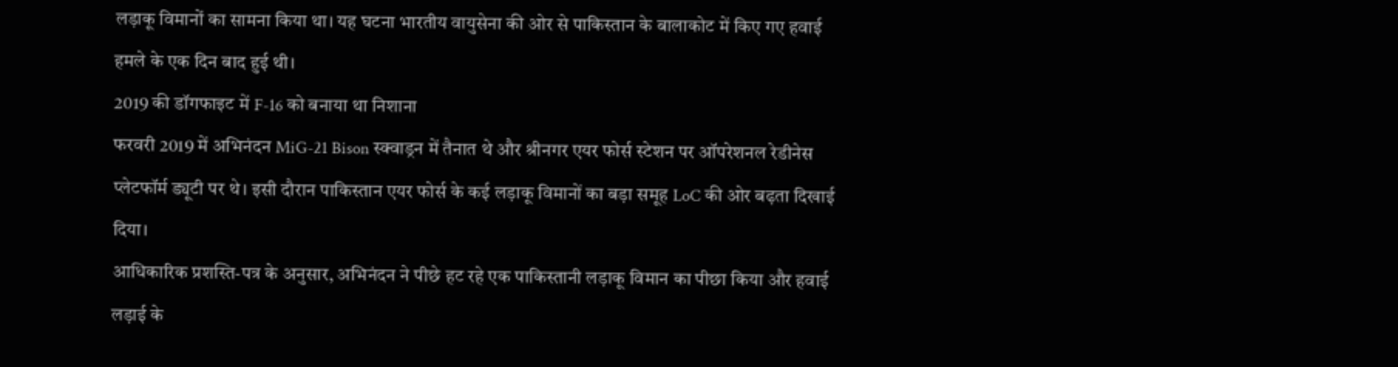लड़ाकू विमानों का सामना किया था। यह घटना भारतीय वायुसेना की ओर से पाकिस्तान के बालाकोट में किए गए हवाई हमले के एक दिन बाद हुई थी।
2019 की डॉगफाइट में F-16 को बनाया था निशाना
फरवरी 2019 में अभिनंदन MiG-21 Bison स्क्वाड्रन में तैनात थे और श्रीनगर एयर फोर्स स्टेशन पर ऑपरेशनल रेडीनेस प्लेटफॉर्म ड्यूटी पर थे। इसी दौरान पाकिस्तान एयर फोर्स के कई लड़ाकू विमानों का बड़ा समूह LoC की ओर बढ़ता दिखाई दिया।
आधिकारिक प्रशस्ति-पत्र के अनुसार, अभिनंदन ने पीछे हट रहे एक पाकिस्तानी लड़ाकू विमान का पीछा किया और हवाई लड़ाई के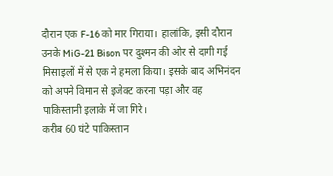दौरान एक F-16 को मार गिराया। हालांकि, इसी दौरान उनके MiG-21 Bison पर दुश्मन की ओर से दागी गई मिसाइलों में से एक ने हमला किया। इसके बाद अभिनंदन को अपने विमान से इजेक्ट करना पड़ा और वह पाकिस्तानी इलाके में जा गिरे।
करीब 60 घंटे पाकिस्तान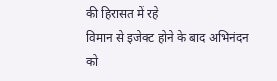की हिरासत में रहे
विमान से इजेक्ट होने के बाद अभिनंदन को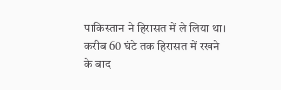पाकिस्तान ने हिरासत में ले लिया था। करीब 60 घंटे तक हिरासत में रखने के बाद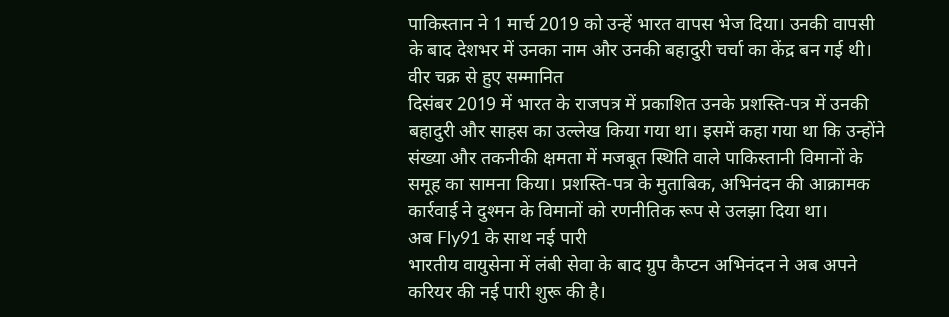पाकिस्तान ने 1 मार्च 2019 को उन्हें भारत वापस भेज दिया। उनकी वापसी के बाद देशभर में उनका नाम और उनकी बहादुरी चर्चा का केंद्र बन गई थी।
वीर चक्र से हुए सम्मानित
दिसंबर 2019 में भारत के राजपत्र में प्रकाशित उनके प्रशस्ति-पत्र में उनकी बहादुरी और साहस का उल्लेख किया गया था। इसमें कहा गया था कि उन्होंने संख्या और तकनीकी क्षमता में मजबूत स्थिति वाले पाकिस्तानी विमानों के समूह का सामना किया। प्रशस्ति-पत्र के मुताबिक, अभिनंदन की आक्रामक कार्रवाई ने दुश्मन के विमानों को रणनीतिक रूप से उलझा दिया था।
अब Fly91 के साथ नई पारी
भारतीय वायुसेना में लंबी सेवा के बाद ग्रुप कैप्टन अभिनंदन ने अब अपने करियर की नई पारी शुरू की है।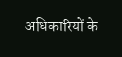अधिकारियों के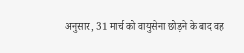अनुसार, 31 मार्च को वायुसेना छोड़ने के बाद वह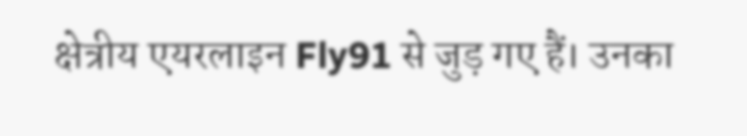क्षेत्रीय एयरलाइन Fly91 से जुड़ गए हैं। उनका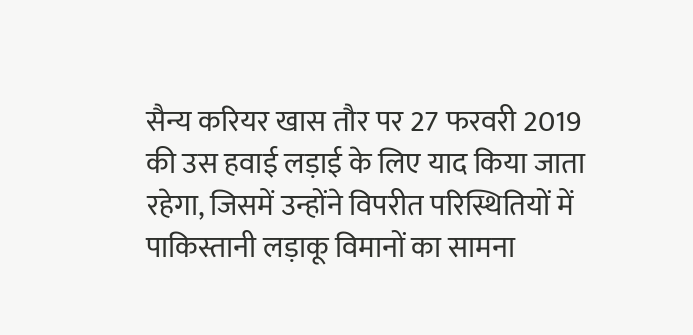सैन्य करियर खास तौर पर 27 फरवरी 2019 की उस हवाई लड़ाई के लिए याद किया जाता रहेगा, जिसमें उन्होंने विपरीत परिस्थितियों में पाकिस्तानी लड़ाकू विमानों का सामना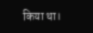किया था।